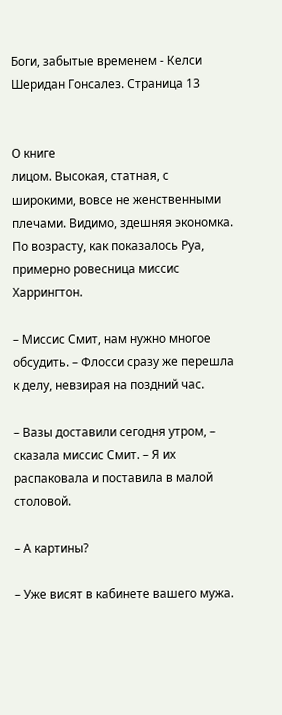Боги, забытые временем - Келси Шеридан Гонсалез. Страница 13


О книге
лицом. Высокая, статная, с широкими, вовсе не женственными плечами. Видимо, здешняя экономка. По возрасту, как показалось Руа, примерно ровесница миссис Харрингтон.

– Миссис Смит, нам нужно многое обсудить. – Флосси сразу же перешла к делу, невзирая на поздний час.

– Вазы доставили сегодня утром, – сказала миссис Смит. – Я их распаковала и поставила в малой столовой.

– А картины?

– Уже висят в кабинете вашего мужа.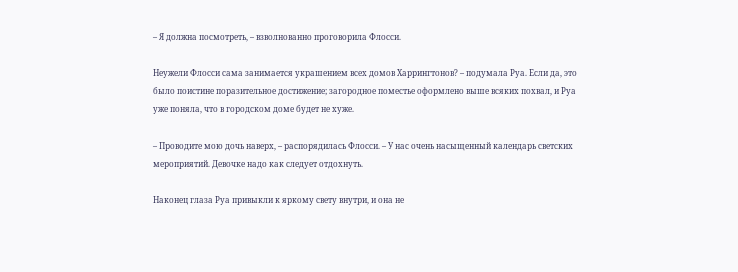– Я должна посмотреть, – взволнованно проговорила Флосси.

Неужели Флосси сама занимается украшением всех домов Харрингтонов? – подумала Руа. Если да, это было поистине поразительное достижение; загородное поместье оформлено выше всяких похвал, и Руа уже поняла, что в городском доме будет не хуже.

– Проводите мою дочь наверх, – распорядилась Флосси. – У нас очень насыщенный календарь светских мероприятий. Девочке надо как следует отдохнуть.

Наконец глаза Руа привыкли к яркому свету внутри, и она не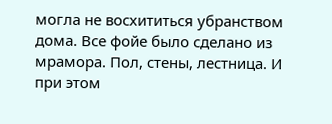могла не восхититься убранством дома. Все фойе было сделано из мрамора. Пол, стены, лестница. И при этом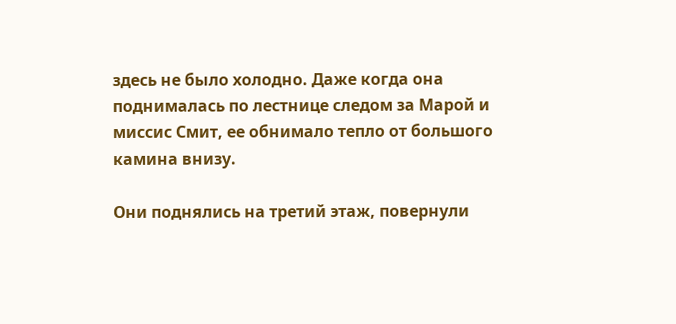здесь не было холодно. Даже когда она поднималась по лестнице следом за Марой и миссис Смит, ее обнимало тепло от большого камина внизу.

Они поднялись на третий этаж, повернули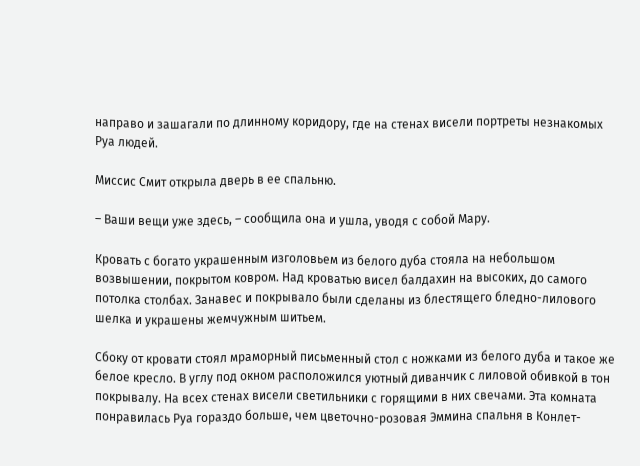направо и зашагали по длинному коридору, где на стенах висели портреты незнакомых Руа людей.

Миссис Смит открыла дверь в ее спальню.

– Ваши вещи уже здесь, – сообщила она и ушла, уводя с собой Мару.

Кровать с богато украшенным изголовьем из белого дуба стояла на небольшом возвышении, покрытом ковром. Над кроватью висел балдахин на высоких, до самого потолка столбах. Занавес и покрывало были сделаны из блестящего бледно-лилового шелка и украшены жемчужным шитьем.

Сбоку от кровати стоял мраморный письменный стол с ножками из белого дуба и такое же белое кресло. В углу под окном расположился уютный диванчик с лиловой обивкой в тон покрывалу. На всех стенах висели светильники с горящими в них свечами. Эта комната понравилась Руа гораздо больше, чем цветочно-розовая Эммина спальня в Конлет-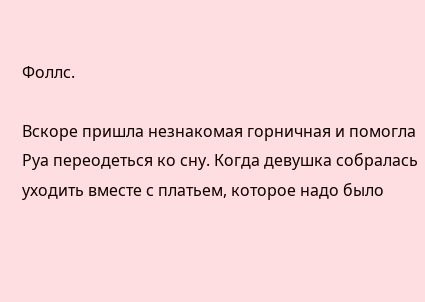Фоллс.

Вскоре пришла незнакомая горничная и помогла Руа переодеться ко сну. Когда девушка собралась уходить вместе с платьем, которое надо было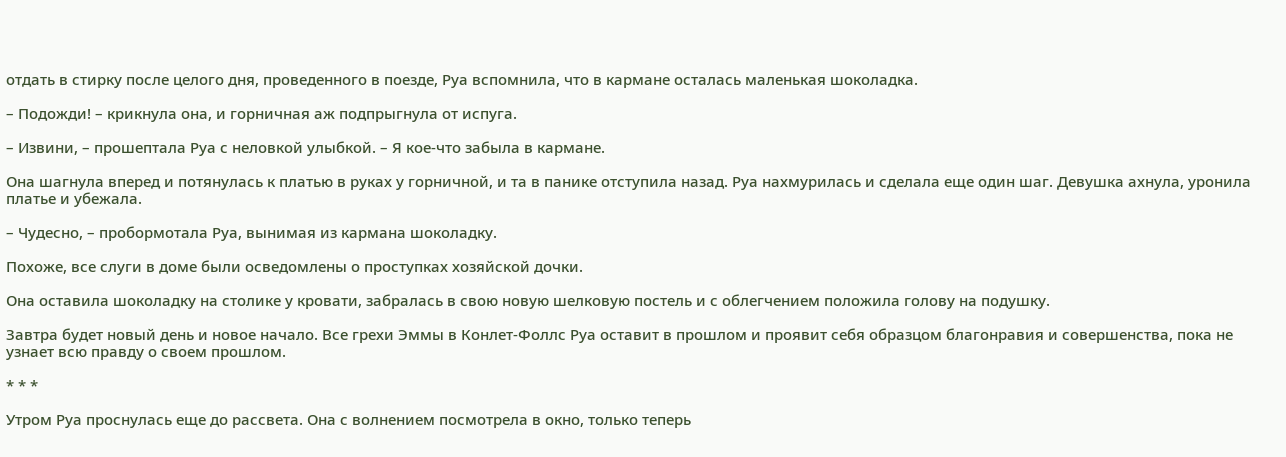отдать в стирку после целого дня, проведенного в поезде, Руа вспомнила, что в кармане осталась маленькая шоколадка.

– Подожди! – крикнула она, и горничная аж подпрыгнула от испуга.

– Извини, – прошептала Руа с неловкой улыбкой. – Я кое-что забыла в кармане.

Она шагнула вперед и потянулась к платью в руках у горничной, и та в панике отступила назад. Руа нахмурилась и сделала еще один шаг. Девушка ахнула, уронила платье и убежала.

– Чудесно, – пробормотала Руа, вынимая из кармана шоколадку.

Похоже, все слуги в доме были осведомлены о проступках хозяйской дочки.

Она оставила шоколадку на столике у кровати, забралась в свою новую шелковую постель и с облегчением положила голову на подушку.

Завтра будет новый день и новое начало. Все грехи Эммы в Конлет-Фоллс Руа оставит в прошлом и проявит себя образцом благонравия и совершенства, пока не узнает всю правду о своем прошлом.

* * *

Утром Руа проснулась еще до рассвета. Она с волнением посмотрела в окно, только теперь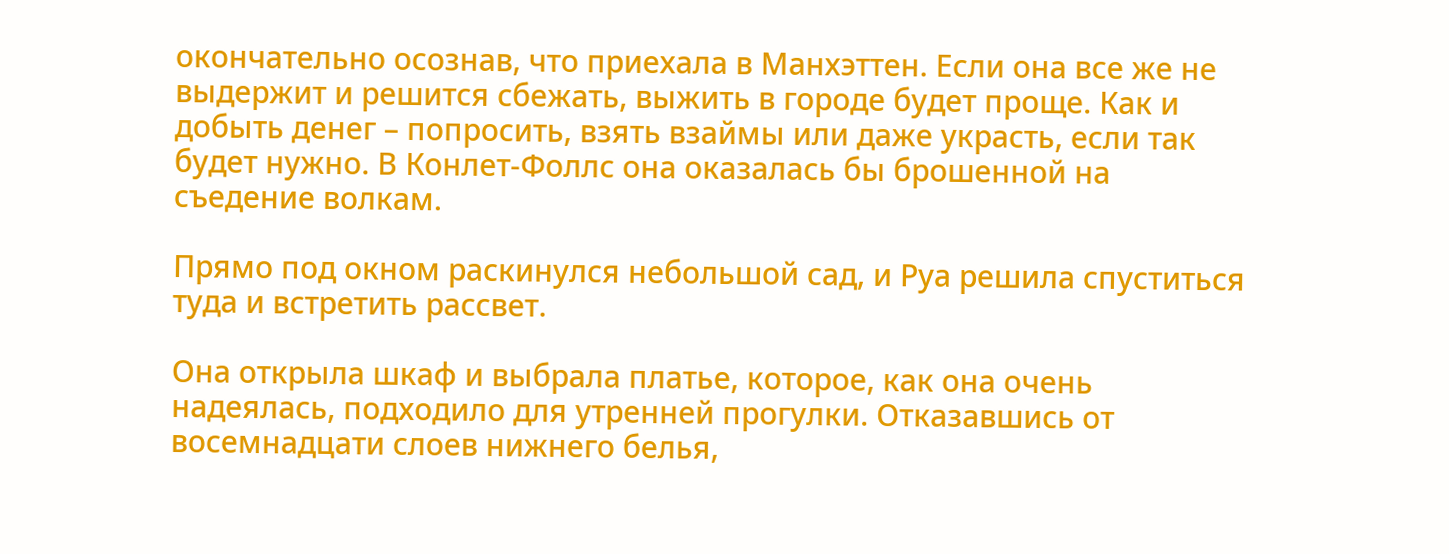окончательно осознав, что приехала в Манхэттен. Если она все же не выдержит и решится сбежать, выжить в городе будет проще. Как и добыть денег – попросить, взять взаймы или даже украсть, если так будет нужно. В Конлет-Фоллс она оказалась бы брошенной на съедение волкам.

Прямо под окном раскинулся небольшой сад, и Руа решила спуститься туда и встретить рассвет.

Она открыла шкаф и выбрала платье, которое, как она очень надеялась, подходило для утренней прогулки. Отказавшись от восемнадцати слоев нижнего белья,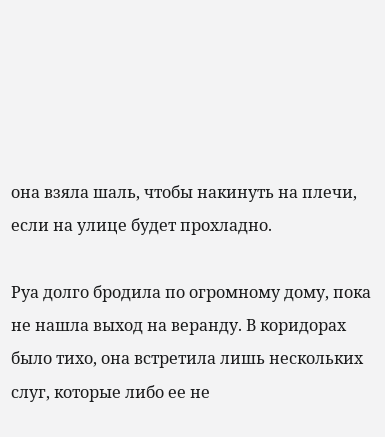она взяла шаль, чтобы накинуть на плечи, если на улице будет прохладно.

Руа долго бродила по огромному дому, пока не нашла выход на веранду. В коридорах было тихо, она встретила лишь нескольких слуг, которые либо ее не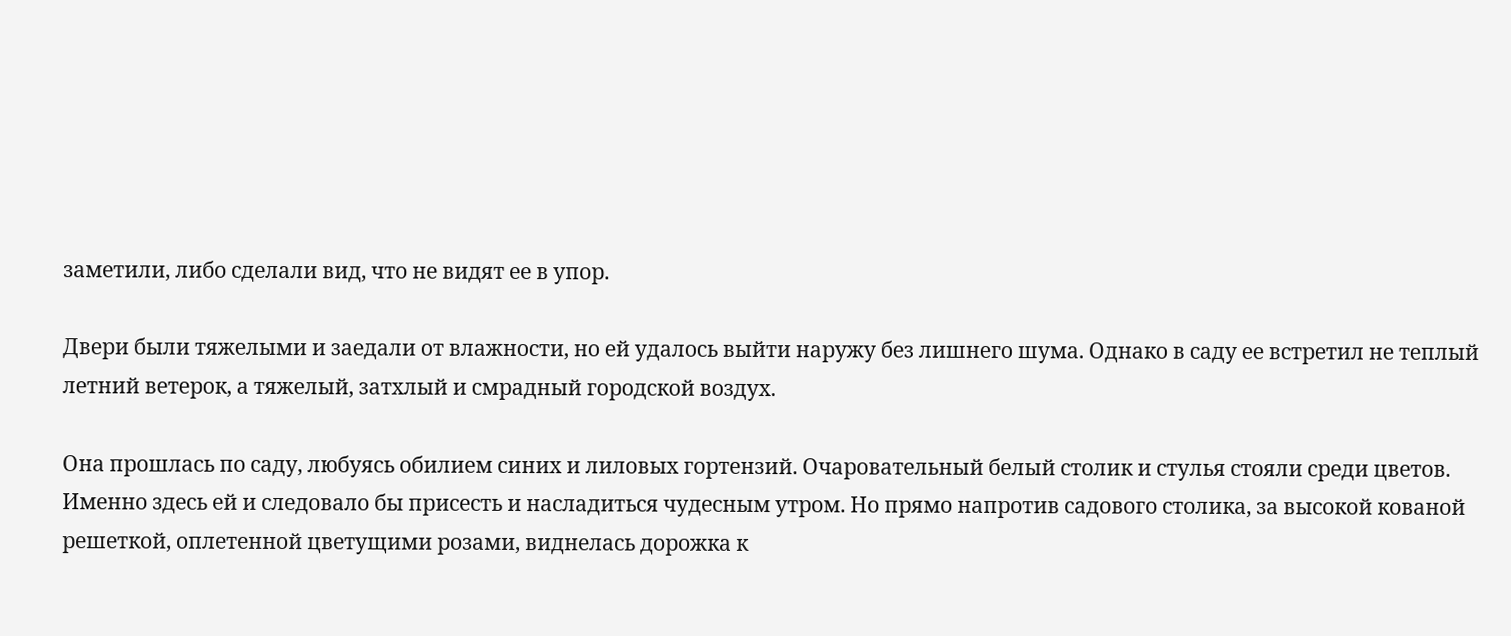заметили, либо сделали вид, что не видят ее в упор.

Двери были тяжелыми и заедали от влажности, но ей удалось выйти наружу без лишнего шума. Однако в саду ее встретил не теплый летний ветерок, а тяжелый, затхлый и смрадный городской воздух.

Она прошлась по саду, любуясь обилием синих и лиловых гортензий. Очаровательный белый столик и стулья стояли среди цветов. Именно здесь ей и следовало бы присесть и насладиться чудесным утром. Но прямо напротив садового столика, за высокой кованой решеткой, оплетенной цветущими розами, виднелась дорожка к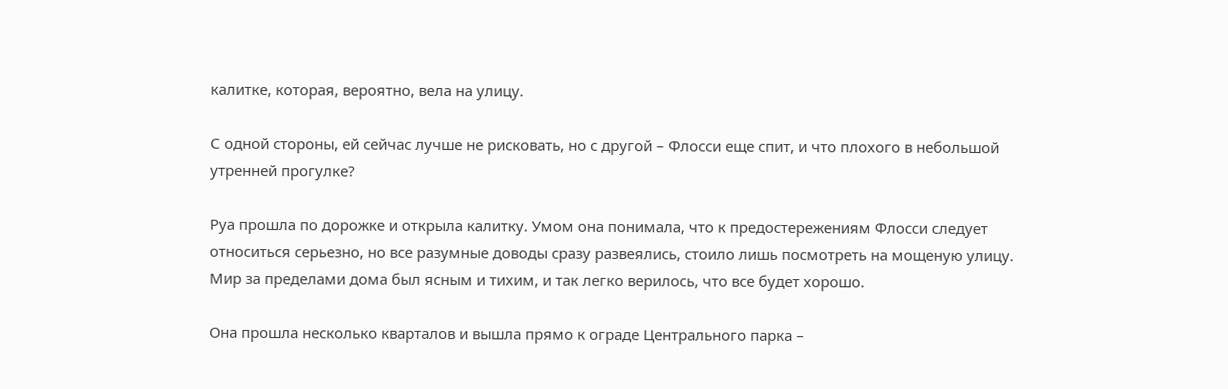калитке, которая, вероятно, вела на улицу.

С одной стороны, ей сейчас лучше не рисковать, но с другой – Флосси еще спит, и что плохого в небольшой утренней прогулке?

Руа прошла по дорожке и открыла калитку. Умом она понимала, что к предостережениям Флосси следует относиться серьезно, но все разумные доводы сразу развеялись, стоило лишь посмотреть на мощеную улицу. Мир за пределами дома был ясным и тихим, и так легко верилось, что все будет хорошо.

Она прошла несколько кварталов и вышла прямо к ограде Центрального парка –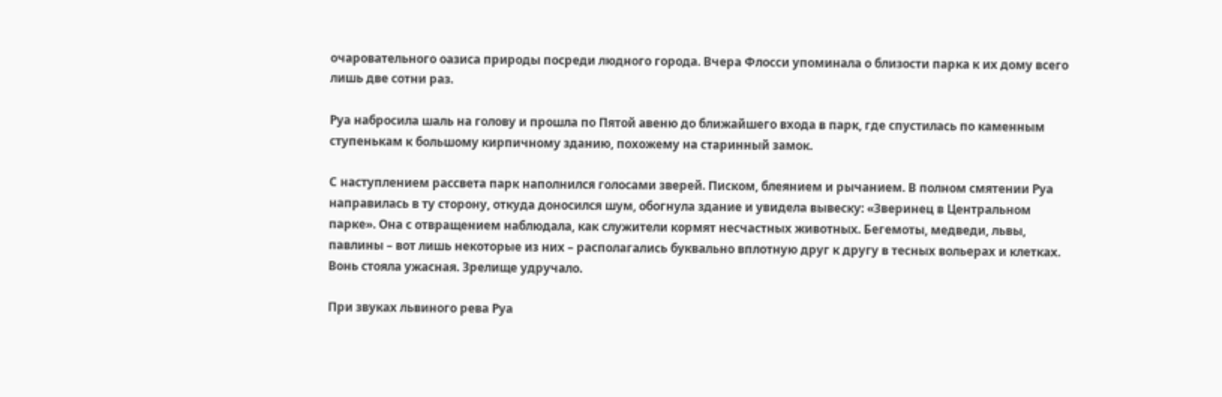очаровательного оазиса природы посреди людного города. Вчера Флосси упоминала о близости парка к их дому всего лишь две сотни раз.

Руа набросила шаль на голову и прошла по Пятой авеню до ближайшего входа в парк, где спустилась по каменным ступенькам к большому кирпичному зданию, похожему на старинный замок.

С наступлением рассвета парк наполнился голосами зверей. Писком, блеянием и рычанием. В полном смятении Руа направилась в ту сторону, откуда доносился шум, обогнула здание и увидела вывеску: «Зверинец в Центральном парке». Она с отвращением наблюдала, как служители кормят несчастных животных. Бегемоты, медведи, львы, павлины – вот лишь некоторые из них – располагались буквально вплотную друг к другу в тесных вольерах и клетках. Вонь стояла ужасная. Зрелище удручало.

При звуках львиного рева Руа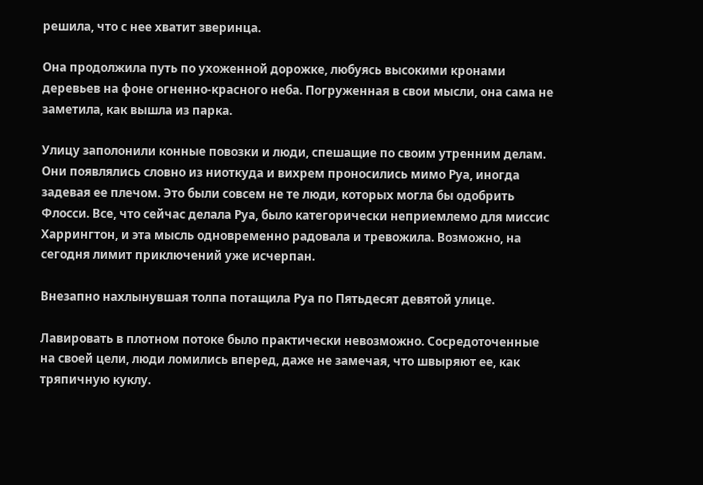решила, что с нее хватит зверинца.

Она продолжила путь по ухоженной дорожке, любуясь высокими кронами деревьев на фоне огненно-красного неба. Погруженная в свои мысли, она сама не заметила, как вышла из парка.

Улицу заполонили конные повозки и люди, спешащие по своим утренним делам. Они появлялись словно из ниоткуда и вихрем проносились мимо Руа, иногда задевая ее плечом. Это были совсем не те люди, которых могла бы одобрить Флосси. Все, что сейчас делала Руа, было категорически неприемлемо для миссис Харрингтон, и эта мысль одновременно радовала и тревожила. Возможно, на сегодня лимит приключений уже исчерпан.

Внезапно нахлынувшая толпа потащила Руа по Пятьдесят девятой улице.

Лавировать в плотном потоке было практически невозможно. Сосредоточенные на своей цели, люди ломились вперед, даже не замечая, что швыряют ее, как тряпичную куклу.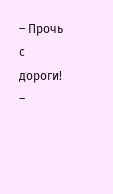– Прочь с дороги! –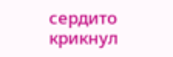сердито крикнул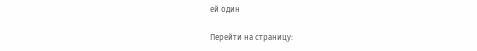ей один

Перейти на страницу: